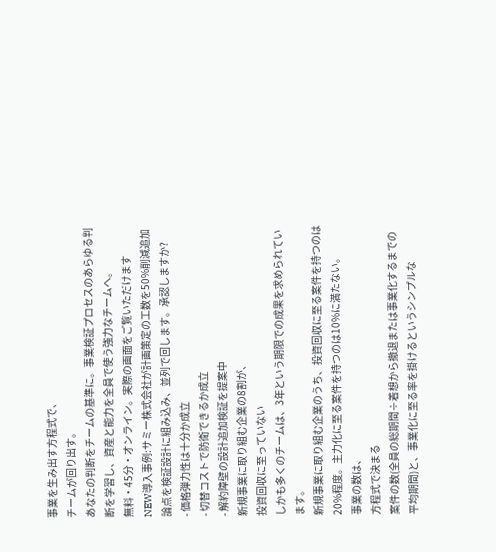事業を生み出す方程式で、
チームが回り出す。
あなたの判断をチームの基準に。事業検証プロセスのあらゆる判断を学習し、資産と能力を全員で使う強力なチームへ。
無料・45分・オンライン。実際の画面をご覧いただけます
NEW導入事例:サミー株式会社が計画策定の工数を50%削減追加論点を検証設計に組み込み、並列で回します。承認しますか?
- 価格弾力性は十分か成立
- 切替コストで防衛できるか成立
- 解約障壁の設計追加検証を提案中
新規事業に取り組む企業の8割が、
投資回収に至っていない
しかも多くのチームは、3年という期限での成果を求められています。
新規事業に取り組む企業のうち、投資回収に至る案件を持つのは20%程度。主力化に至る案件を持つのは10%に満たない。
事業の数は、
方程式で決まる
案件の数(全員の総期間÷着想から撤退または事業化するまでの平均期間)と、事業化に至る率を掛けるというシンプルな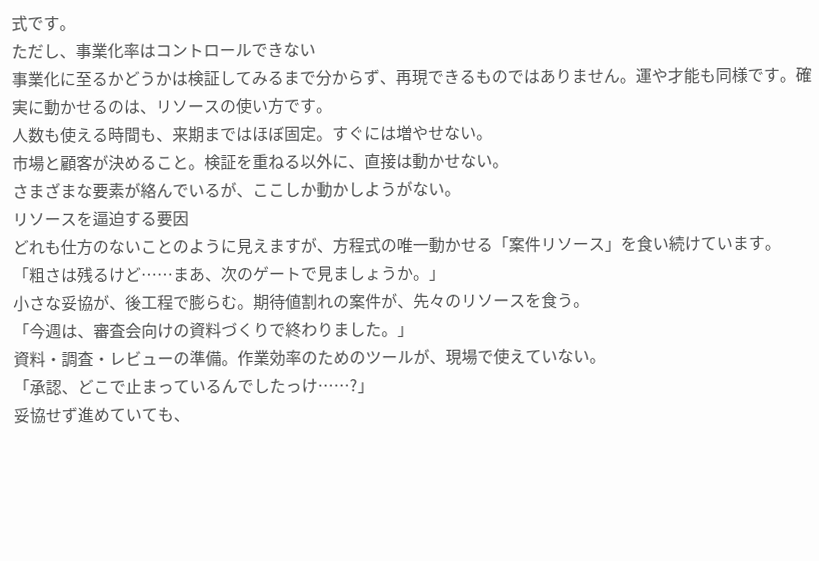式です。
ただし、事業化率はコントロールできない
事業化に至るかどうかは検証してみるまで分からず、再現できるものではありません。運や才能も同様です。確実に動かせるのは、リソースの使い方です。
人数も使える時間も、来期まではほぼ固定。すぐには増やせない。
市場と顧客が決めること。検証を重ねる以外に、直接は動かせない。
さまざまな要素が絡んでいるが、ここしか動かしようがない。
リソースを逼迫する要因
どれも仕方のないことのように見えますが、方程式の唯一動かせる「案件リソース」を食い続けています。
「粗さは残るけど……まあ、次のゲートで見ましょうか。」
小さな妥協が、後工程で膨らむ。期待値割れの案件が、先々のリソースを食う。
「今週は、審査会向けの資料づくりで終わりました。」
資料・調査・レビューの準備。作業効率のためのツールが、現場で使えていない。
「承認、どこで止まっているんでしたっけ……?」
妥協せず進めていても、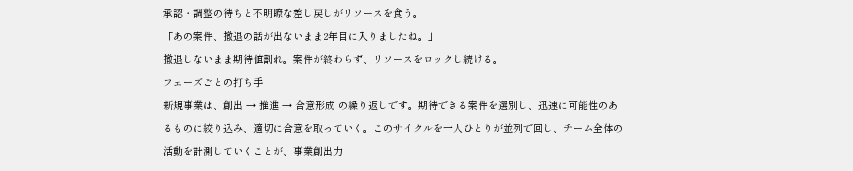承認・調整の待ちと不明瞭な差し戻しがリソースを食う。
「あの案件、撤退の話が出ないまま2年目に入りましたね。」
撤退しないまま期待値割れ。案件が終わらず、リソースをロックし続ける。
フェーズごとの打ち手
新規事業は、創出 → 推進 → 合意形成 の繰り返しです。期待できる案件を選別し、迅速に可能性のあるものに絞り込み、適切に合意を取っていく。このサイクルを一人ひとりが並列で回し、チーム全体の活動を計測していくことが、事業創出力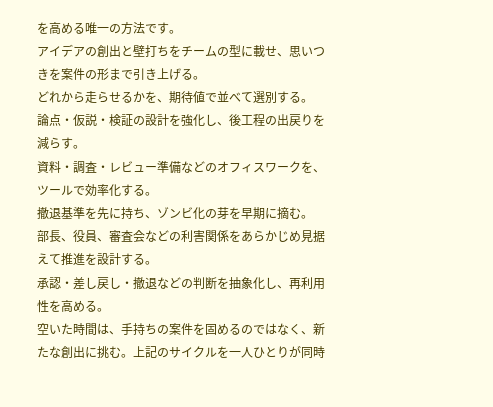を高める唯一の方法です。
アイデアの創出と壁打ちをチームの型に載せ、思いつきを案件の形まで引き上げる。
どれから走らせるかを、期待値で並べて選別する。
論点・仮説・検証の設計を強化し、後工程の出戻りを減らす。
資料・調査・レビュー準備などのオフィスワークを、ツールで効率化する。
撤退基準を先に持ち、ゾンビ化の芽を早期に摘む。
部長、役員、審査会などの利害関係をあらかじめ見据えて推進を設計する。
承認・差し戻し・撤退などの判断を抽象化し、再利用性を高める。
空いた時間は、手持ちの案件を固めるのではなく、新たな創出に挑む。上記のサイクルを一人ひとりが同時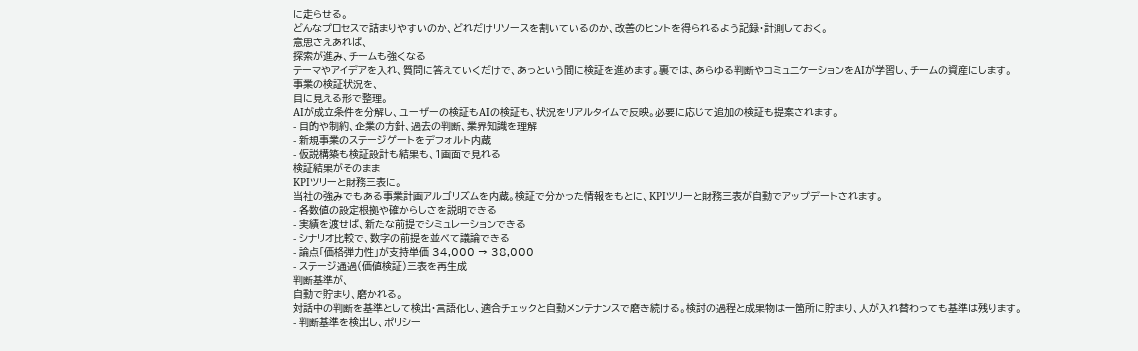に走らせる。
どんなプロセスで詰まりやすいのか、どれだけリソースを割いているのか、改善のヒントを得られるよう記録・計測しておく。
意思さえあれば、
探索が進み、チームも強くなる
テーマやアイデアを入れ、質問に答えていくだけで、あっという間に検証を進めます。裏では、あらゆる判断やコミュニケーションをAIが学習し、チームの資産にします。
事業の検証状況を、
目に見える形で整理。
AIが成立条件を分解し、ユーザーの検証もAIの検証も、状況をリアルタイムで反映。必要に応じて追加の検証も提案されます。
- 目的や制約、企業の方針、過去の判断、業界知識を理解
- 新規事業のステージゲートをデフォルト内蔵
- 仮説構築も検証設計も結果も、1画面で見れる
検証結果がそのまま
KPIツリーと財務三表に。
当社の強みでもある事業計画アルゴリズムを内蔵。検証で分かった情報をもとに、KPIツリーと財務三表が自動でアップデートされます。
- 各数値の設定根拠や確からしさを説明できる
- 実績を渡せば、新たな前提でシミュレーションできる
- シナリオ比較で、数字の前提を並べて議論できる
- 論点「価格弾力性」が支持単価 34,000 → 38,000
- ステージ通過(価値検証)三表を再生成
判断基準が、
自動で貯まり、磨かれる。
対話中の判断を基準として検出・言語化し、適合チェックと自動メンテナンスで磨き続ける。検討の過程と成果物は一箇所に貯まり、人が入れ替わっても基準は残ります。
- 判断基準を検出し、ポリシー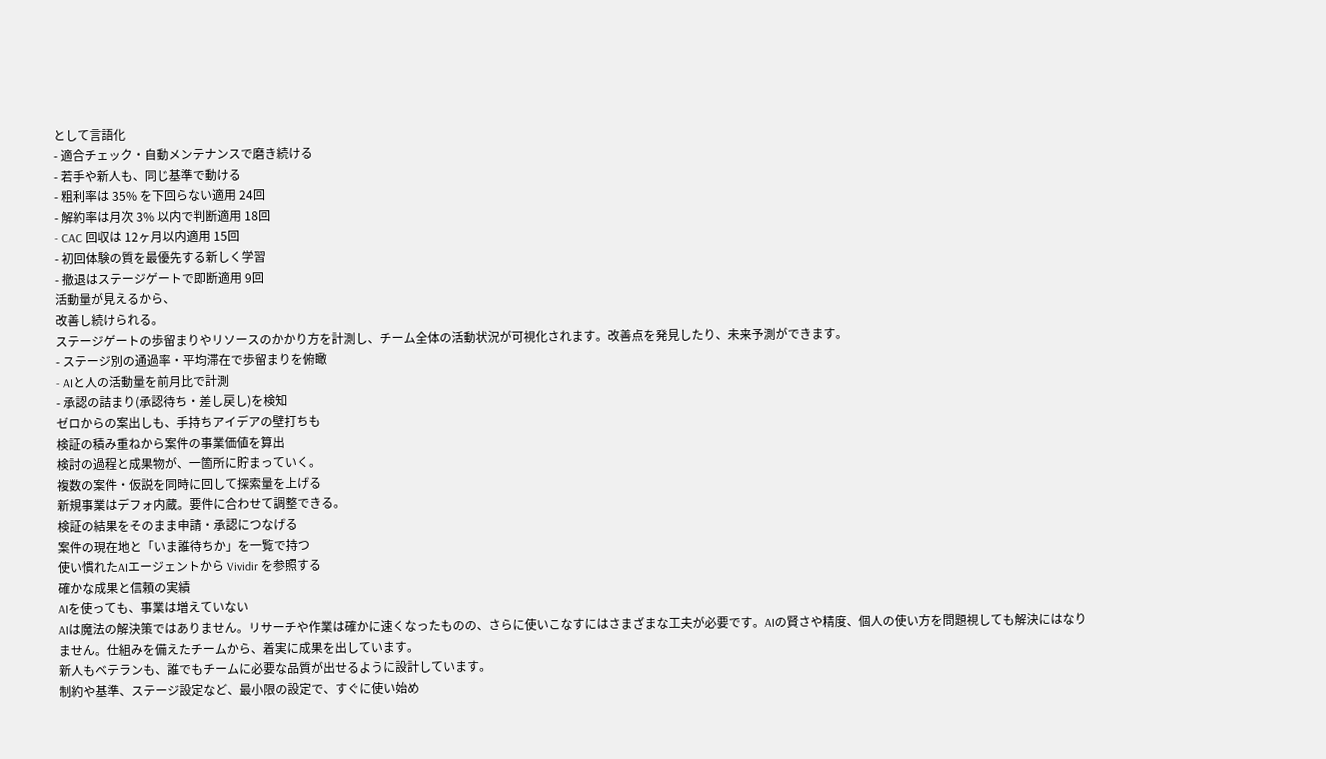として言語化
- 適合チェック・自動メンテナンスで磨き続ける
- 若手や新人も、同じ基準で動ける
- 粗利率は 35% を下回らない適用 24回
- 解約率は月次 3% 以内で判断適用 18回
- CAC 回収は 12ヶ月以内適用 15回
- 初回体験の質を最優先する新しく学習
- 撤退はステージゲートで即断適用 9回
活動量が見えるから、
改善し続けられる。
ステージゲートの歩留まりやリソースのかかり方を計測し、チーム全体の活動状況が可視化されます。改善点を発見したり、未来予測ができます。
- ステージ別の通過率・平均滞在で歩留まりを俯瞰
- AIと人の活動量を前月比で計測
- 承認の詰まり(承認待ち・差し戻し)を検知
ゼロからの案出しも、手持ちアイデアの壁打ちも
検証の積み重ねから案件の事業価値を算出
検討の過程と成果物が、一箇所に貯まっていく。
複数の案件・仮説を同時に回して探索量を上げる
新規事業はデフォ内蔵。要件に合わせて調整できる。
検証の結果をそのまま申請・承認につなげる
案件の現在地と「いま誰待ちか」を一覧で持つ
使い慣れたAIエージェントから Vividir を参照する
確かな成果と信頼の実績
AIを使っても、事業は増えていない
AIは魔法の解決策ではありません。リサーチや作業は確かに速くなったものの、さらに使いこなすにはさまざまな工夫が必要です。AIの賢さや精度、個人の使い方を問題視しても解決にはなりません。仕組みを備えたチームから、着実に成果を出しています。
新人もベテランも、誰でもチームに必要な品質が出せるように設計しています。
制約や基準、ステージ設定など、最小限の設定で、すぐに使い始め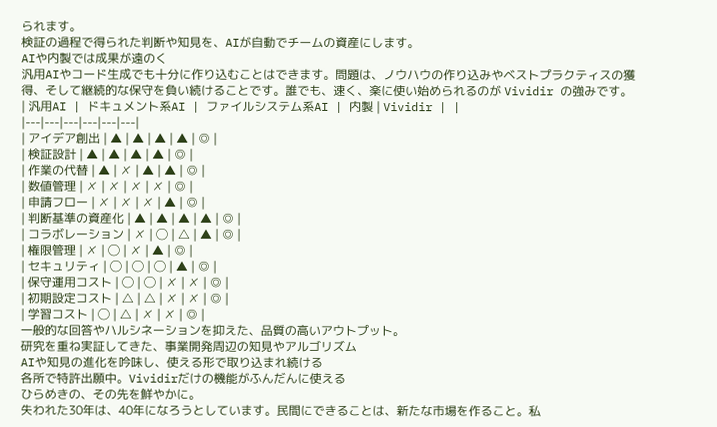られます。
検証の過程で得られた判断や知見を、AIが自動でチームの資産にします。
AIや内製では成果が遠のく
汎用AIやコード生成でも十分に作り込むことはできます。問題は、ノウハウの作り込みやベストプラクティスの獲得、そして継続的な保守を負い続けることです。誰でも、速く、楽に使い始められるのが Vividir の強みです。
| 汎用AI | ドキュメント系AI | ファイルシステム系AI | 内製 | Vividir | |
|---|---|---|---|---|---|
| アイデア創出 | ▲ | ▲ | ▲ | ▲ | ◎ |
| 検証設計 | ▲ | ▲ | ▲ | ▲ | ◎ |
| 作業の代替 | ▲ | ✗ | ▲ | ▲ | ◎ |
| 数値管理 | ✗ | ✗ | ✗ | ✗ | ◎ |
| 申請フロー | ✗ | ✗ | ✗ | ▲ | ◎ |
| 判断基準の資産化 | ▲ | ▲ | ▲ | ▲ | ◎ |
| コラボレーション | ✗ | ◯ | △ | ▲ | ◎ |
| 権限管理 | ✗ | ◯ | ✗ | ▲ | ◎ |
| セキュリティ | ◯ | ◯ | ◯ | ▲ | ◎ |
| 保守運用コスト | ◯ | ◯ | ✗ | ✗ | ◎ |
| 初期設定コスト | △ | △ | ✗ | ✗ | ◎ |
| 学習コスト | ◯ | △ | ✗ | ✗ | ◎ |
一般的な回答やハルシネーションを抑えた、品質の高いアウトプット。
研究を重ね実証してきた、事業開発周辺の知見やアルゴリズム
AIや知見の進化を吟味し、使える形で取り込まれ続ける
各所で特許出願中。Vividirだけの機能がふんだんに使える
ひらめきの、その先を鮮やかに。
失われた30年は、40年になろうとしています。民間にできることは、新たな市場を作ること。私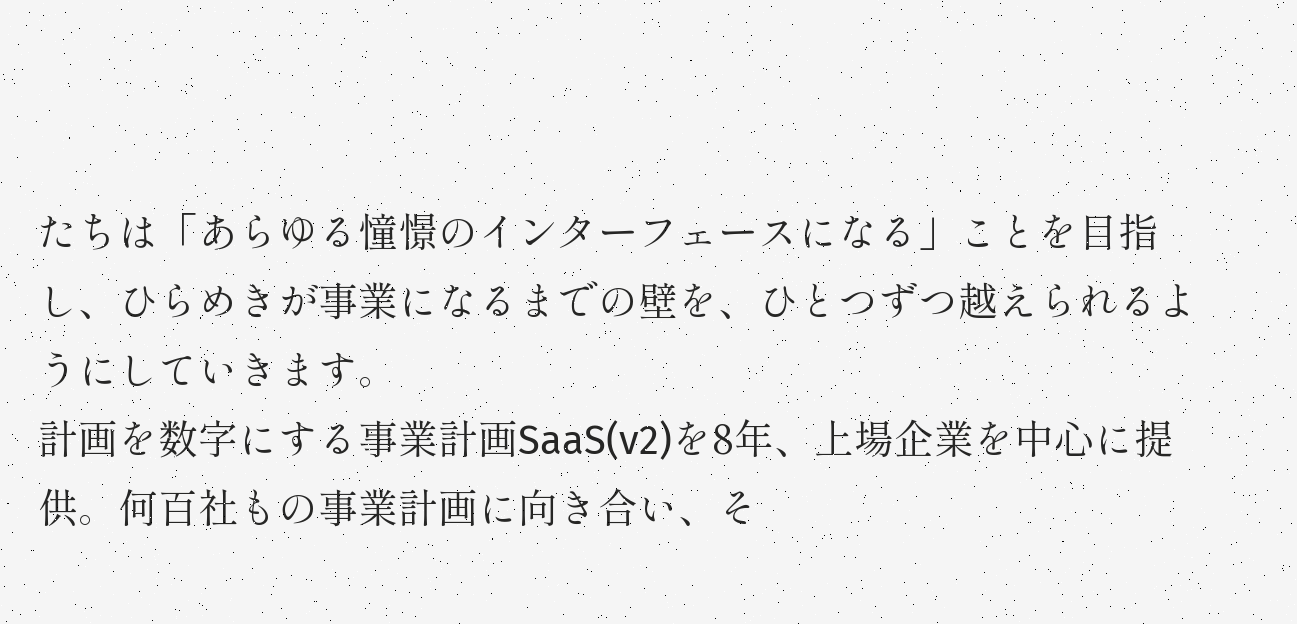たちは「あらゆる憧憬のインターフェースになる」ことを目指し、ひらめきが事業になるまでの壁を、ひとつずつ越えられるようにしていきます。
計画を数字にする事業計画SaaS(v2)を8年、上場企業を中心に提供。何百社もの事業計画に向き合い、そ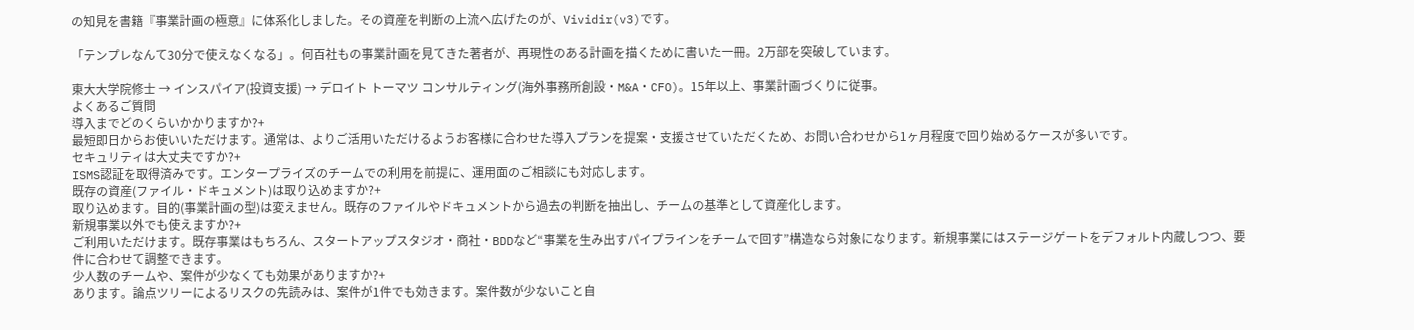の知見を書籍『事業計画の極意』に体系化しました。その資産を判断の上流へ広げたのが、Vividir(v3)です。

「テンプレなんて30分で使えなくなる」。何百社もの事業計画を見てきた著者が、再現性のある計画を描くために書いた一冊。2万部を突破しています。

東大大学院修士 → インスパイア(投資支援) → デロイト トーマツ コンサルティング(海外事務所創設・M&A・CFO)。15年以上、事業計画づくりに従事。
よくあるご質問
導入までどのくらいかかりますか?+
最短即日からお使いいただけます。通常は、よりご活用いただけるようお客様に合わせた導入プランを提案・支援させていただくため、お問い合わせから1ヶ月程度で回り始めるケースが多いです。
セキュリティは大丈夫ですか?+
ISMS認証を取得済みです。エンタープライズのチームでの利用を前提に、運用面のご相談にも対応します。
既存の資産(ファイル・ドキュメント)は取り込めますか?+
取り込めます。目的(事業計画の型)は変えません。既存のファイルやドキュメントから過去の判断を抽出し、チームの基準として資産化します。
新規事業以外でも使えますか?+
ご利用いただけます。既存事業はもちろん、スタートアップスタジオ・商社・BDDなど“事業を生み出すパイプラインをチームで回す”構造なら対象になります。新規事業にはステージゲートをデフォルト内蔵しつつ、要件に合わせて調整できます。
少人数のチームや、案件が少なくても効果がありますか?+
あります。論点ツリーによるリスクの先読みは、案件が1件でも効きます。案件数が少ないこと自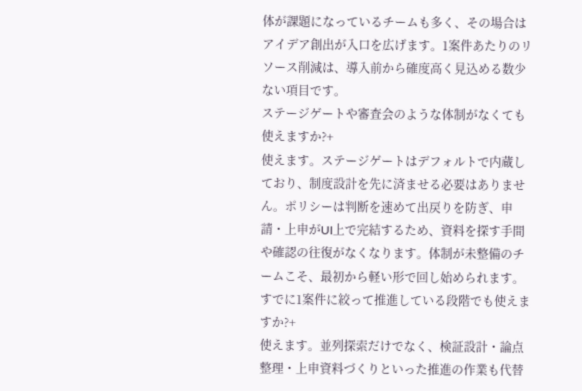体が課題になっているチームも多く、その場合はアイデア創出が入口を広げます。1案件あたりのリソース削減は、導入前から確度高く見込める数少ない項目です。
ステージゲートや審査会のような体制がなくても使えますか?+
使えます。ステージゲートはデフォルトで内蔵しており、制度設計を先に済ませる必要はありません。ポリシーは判断を速めて出戻りを防ぎ、申請・上申がUI上で完結するため、資料を探す手間や確認の往復がなくなります。体制が未整備のチームこそ、最初から軽い形で回し始められます。
すでに1案件に絞って推進している段階でも使えますか?+
使えます。並列探索だけでなく、検証設計・論点整理・上申資料づくりといった推進の作業も代替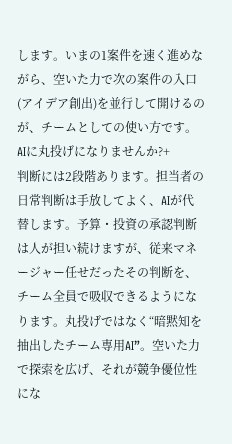します。いまの1案件を速く進めながら、空いた力で次の案件の入口(アイデア創出)を並行して開けるのが、チームとしての使い方です。
AIに丸投げになりませんか?+
判断には2段階あります。担当者の日常判断は手放してよく、AIが代替します。予算・投資の承認判断は人が担い続けますが、従来マネージャー任せだったその判断を、チーム全員で吸収できるようになります。丸投げではなく“暗黙知を抽出したチーム専用AI”。空いた力で探索を広げ、それが競争優位性にな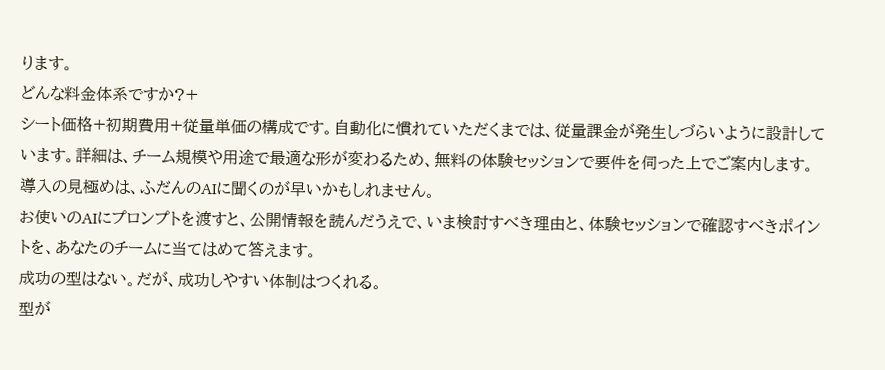ります。
どんな料金体系ですか?+
シート価格+初期費用+従量単価の構成です。自動化に慣れていただくまでは、従量課金が発生しづらいように設計しています。詳細は、チーム規模や用途で最適な形が変わるため、無料の体験セッションで要件を伺った上でご案内します。
導入の見極めは、ふだんのAIに聞くのが早いかもしれません。
お使いのAIにプロンプトを渡すと、公開情報を読んだうえで、いま検討すべき理由と、体験セッションで確認すべきポイントを、あなたのチームに当てはめて答えます。
成功の型はない。だが、成功しやすい体制はつくれる。
型が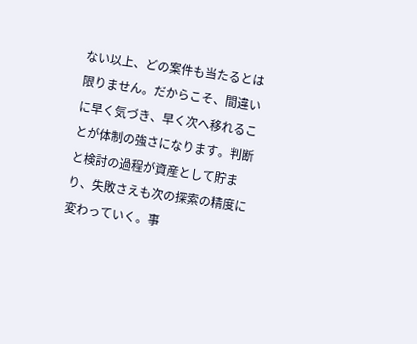ない以上、どの案件も当たるとは限りません。だからこそ、間違いに早く気づき、早く次へ移れることが体制の強さになります。判断と検討の過程が資産として貯まり、失敗さえも次の探索の精度に変わっていく。事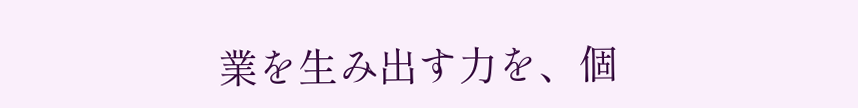業を生み出す力を、個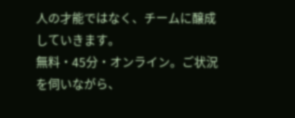人の才能ではなく、チームに醸成していきます。
無料・45分・オンライン。ご状況を伺いながら、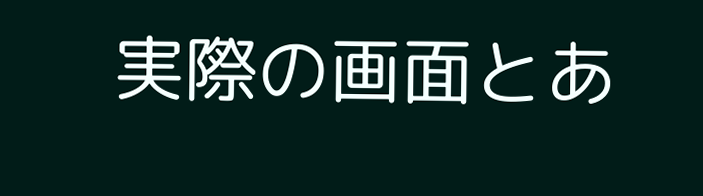実際の画面とあ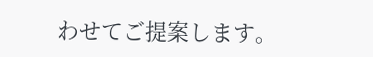わせてご提案します。